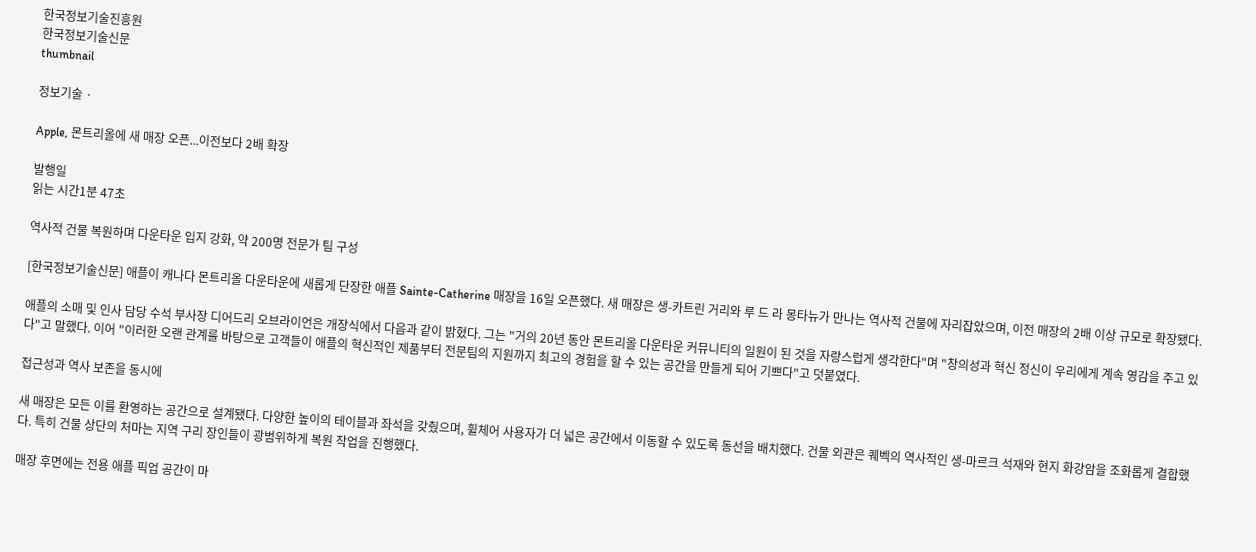한국정보기술진흥원
한국정보기술신문
thumbnail

정보기술 ·

Apple, 몬트리올에 새 매장 오픈...이전보다 2배 확장

발행일
읽는 시간1분 47초

역사적 건물 복원하며 다운타운 입지 강화, 약 200명 전문가 팀 구성

[한국정보기술신문] 애플이 캐나다 몬트리올 다운타운에 새롭게 단장한 애플 Sainte-Catherine 매장을 16일 오픈했다. 새 매장은 생-카트린 거리와 루 드 라 몽타뉴가 만나는 역사적 건물에 자리잡았으며, 이전 매장의 2배 이상 규모로 확장됐다.

애플의 소매 및 인사 담당 수석 부사장 디어드리 오브라이언은 개장식에서 다음과 같이 밝혔다. 그는 "거의 20년 동안 몬트리올 다운타운 커뮤니티의 일원이 된 것을 자랑스럽게 생각한다"며 "창의성과 혁신 정신이 우리에게 계속 영감을 주고 있다"고 말했다. 이어 "이러한 오랜 관계를 바탕으로 고객들이 애플의 혁신적인 제품부터 전문팀의 지원까지 최고의 경험을 할 수 있는 공간을 만들게 되어 기쁘다"고 덧붙였다.

접근성과 역사 보존을 동시에

새 매장은 모든 이를 환영하는 공간으로 설계됐다. 다양한 높이의 테이블과 좌석을 갖췄으며, 휠체어 사용자가 더 넓은 공간에서 이동할 수 있도록 동선을 배치했다. 건물 외관은 퀘벡의 역사적인 생-마르크 석재와 현지 화강암을 조화롭게 결합했다. 특히 건물 상단의 처마는 지역 구리 장인들이 광범위하게 복원 작업을 진행했다.

매장 후면에는 전용 애플 픽업 공간이 마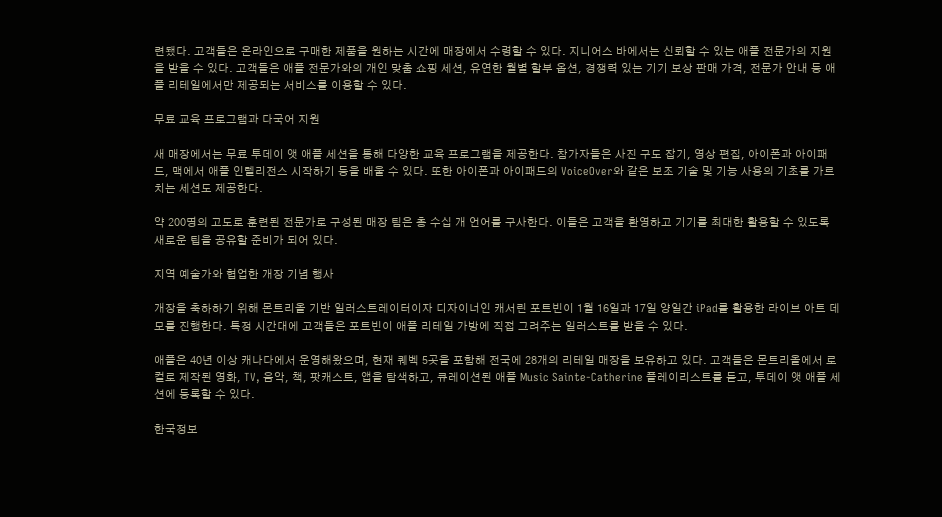련됐다. 고객들은 온라인으로 구매한 제품을 원하는 시간에 매장에서 수령할 수 있다. 지니어스 바에서는 신뢰할 수 있는 애플 전문가의 지원을 받을 수 있다. 고객들은 애플 전문가와의 개인 맞춤 쇼핑 세션, 유연한 월별 할부 옵션, 경쟁력 있는 기기 보상 판매 가격, 전문가 안내 등 애플 리테일에서만 제공되는 서비스를 이용할 수 있다.

무료 교육 프로그램과 다국어 지원

새 매장에서는 무료 투데이 앳 애플 세션을 통해 다양한 교육 프로그램을 제공한다. 참가자들은 사진 구도 잡기, 영상 편집, 아이폰과 아이패드, 맥에서 애플 인텔리전스 시작하기 등을 배울 수 있다. 또한 아이폰과 아이패드의 VoiceOver와 같은 보조 기술 및 기능 사용의 기초를 가르치는 세션도 제공한다.

약 200명의 고도로 훈련된 전문가로 구성된 매장 팀은 총 수십 개 언어를 구사한다. 이들은 고객을 환영하고 기기를 최대한 활용할 수 있도록 새로운 팁을 공유할 준비가 되어 있다.

지역 예술가와 협업한 개장 기념 행사

개장을 축하하기 위해 몬트리올 기반 일러스트레이터이자 디자이너인 캐서린 포트빈이 1월 16일과 17일 양일간 iPad를 활용한 라이브 아트 데모를 진행한다. 특정 시간대에 고객들은 포트빈이 애플 리테일 가방에 직접 그려주는 일러스트를 받을 수 있다.

애플은 40년 이상 캐나다에서 운영해왔으며, 현재 퀘벡 5곳을 포함해 전국에 28개의 리테일 매장을 보유하고 있다. 고객들은 몬트리올에서 로컬로 제작된 영화, TV, 음악, 책, 팟캐스트, 앱을 탐색하고, 큐레이션된 애플 Music Sainte-Catherine 플레이리스트를 듣고, 투데이 앳 애플 세션에 등록할 수 있다.

한국정보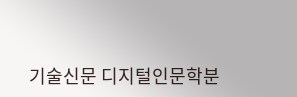기술신문 디지털인문학분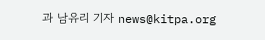과 남유리 기자 news@kitpa.org